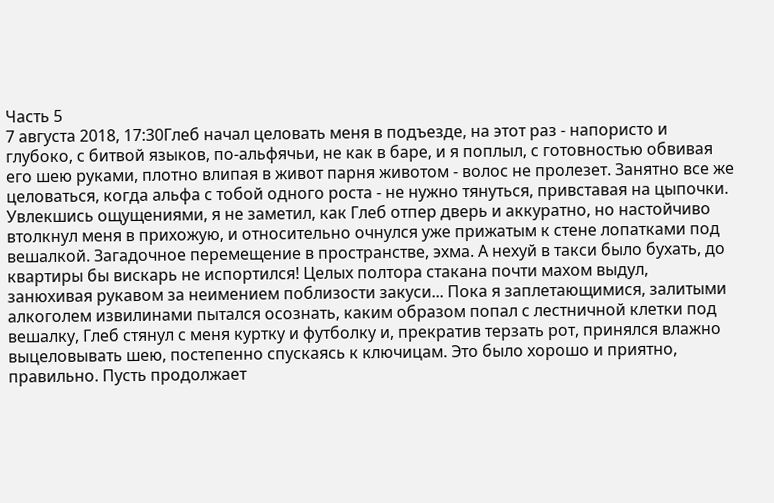Часть 5
7 августа 2018, 17:30Глеб начал целовать меня в подъезде, на этот раз - напористо и глубоко, с битвой языков, по-альфячьи, не как в баре, и я поплыл, с готовностью обвивая его шею руками, плотно влипая в живот парня животом - волос не пролезет. Занятно все же целоваться, когда альфа с тобой одного роста - не нужно тянуться, привставая на цыпочки. Увлекшись ощущениями, я не заметил, как Глеб отпер дверь и аккуратно, но настойчиво втолкнул меня в прихожую, и относительно очнулся уже прижатым к стене лопатками под вешалкой. Загадочное перемещение в пространстве, эхма. А нехуй в такси было бухать, до квартиры бы вискарь не испортился! Целых полтора стакана почти махом выдул, занюхивая рукавом за неимением поблизости закуси... Пока я заплетающимися, залитыми алкоголем извилинами пытался осознать, каким образом попал с лестничной клетки под вешалку, Глеб стянул с меня куртку и футболку и, прекратив терзать рот, принялся влажно выцеловывать шею, постепенно спускаясь к ключицам. Это было хорошо и приятно, правильно. Пусть продолжает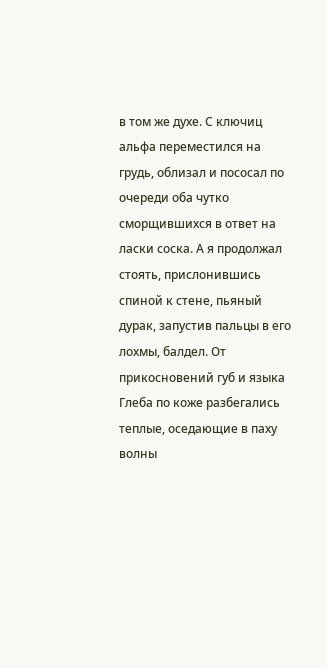в том же духе. С ключиц альфа переместился на грудь, облизал и пососал по очереди оба чутко сморщившихся в ответ на ласки соска. А я продолжал стоять, прислонившись спиной к стене, пьяный дурак, запустив пальцы в его лохмы, балдел. От прикосновений губ и языка Глеба по коже разбегались теплые, оседающие в паху волны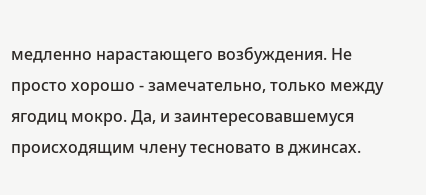медленно нарастающего возбуждения. Не просто хорошо - замечательно, только между ягодиц мокро. Да, и заинтересовавшемуся происходящим члену тесновато в джинсах.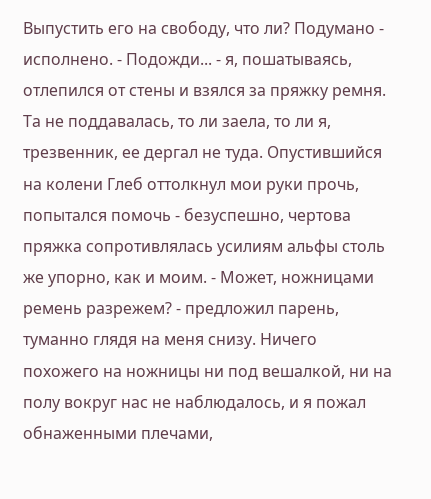Выпустить его на свободу, что ли? Подумано - исполнено. - Подожди... - я, пошатываясь, отлепился от стены и взялся за пряжку ремня. Та не поддавалась, то ли заела, то ли я, трезвенник, ее дергал не туда. Опустившийся на колени Глеб оттолкнул мои руки прочь, попытался помочь - безуспешно, чертова пряжка сопротивлялась усилиям альфы столь же упорно, как и моим. - Может, ножницами ремень разрежем? - предложил парень, туманно глядя на меня снизу. Ничего похожего на ножницы ни под вешалкой, ни на полу вокруг нас не наблюдалось, и я пожал обнаженными плечами,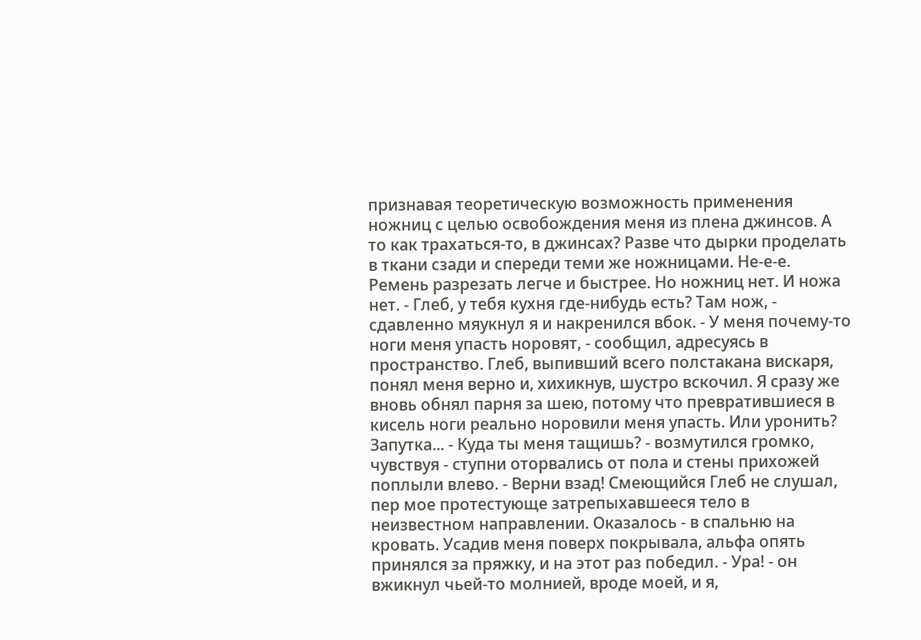признавая теоретическую возможность применения ножниц с целью освобождения меня из плена джинсов. А то как трахаться-то, в джинсах? Разве что дырки проделать в ткани сзади и спереди теми же ножницами. Не-е-е. Ремень разрезать легче и быстрее. Но ножниц нет. И ножа нет. - Глеб, у тебя кухня где-нибудь есть? Там нож, - сдавленно мяукнул я и накренился вбок. - У меня почему-то ноги меня упасть норовят, - сообщил, адресуясь в пространство. Глеб, выпивший всего полстакана вискаря, понял меня верно и, хихикнув, шустро вскочил. Я сразу же вновь обнял парня за шею, потому что превратившиеся в кисель ноги реально норовили меня упасть. Или уронить? Запутка... - Куда ты меня тащишь? - возмутился громко, чувствуя - ступни оторвались от пола и стены прихожей поплыли влево. - Верни взад! Смеющийся Глеб не слушал, пер мое протестующе затрепыхавшееся тело в неизвестном направлении. Оказалось - в спальню на кровать. Усадив меня поверх покрывала, альфа опять принялся за пряжку, и на этот раз победил. - Ура! - он вжикнул чьей-то молнией, вроде моей, и я,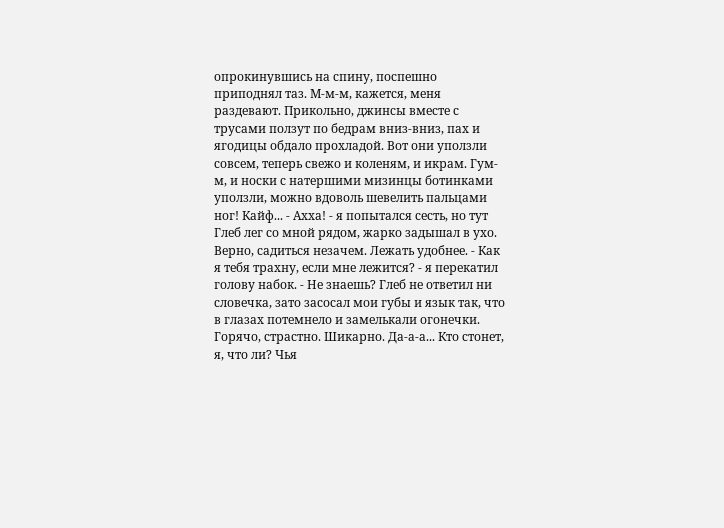опрокинувшись на спину, поспешно приподнял таз. М-м-м, кажется, меня раздевают. Прикольно, джинсы вместе с трусами ползут по бедрам вниз-вниз, пах и ягодицы обдало прохладой. Вот они уползли совсем, теперь свежо и коленям, и икрам. Гум-м, и носки с натершими мизинцы ботинками уползли, можно вдоволь шевелить пальцами ног! Кайф... - Ахха! - я попытался сесть, но тут Глеб лег со мной рядом, жарко задышал в ухо. Верно, садиться незачем. Лежать удобнее. - Как я тебя трахну, если мне лежится? - я перекатил голову набок. - Не знаешь? Глеб не ответил ни словечка, зато засосал мои губы и язык так, что в глазах потемнело и замелькали огонечки. Горячо, страстно. Шикарно. Да-а-а... Кто стонет, я, что ли? Чья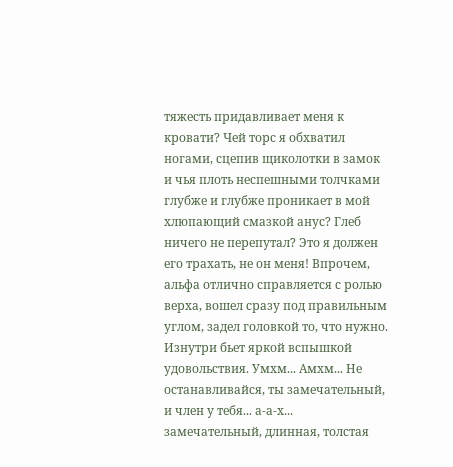тяжесть придавливает меня к кровати? Чей торс я обхватил ногами, сцепив щиколотки в замок и чья плоть неспешными толчками глубже и глубже проникает в мой хлюпающий смазкой анус? Глеб ничего не перепутал? Это я должен его трахать, не он меня! Впрочем, альфа отлично справляется с ролью верха, вошел сразу под правильным углом, задел головкой то, что нужно. Изнутри бьет яркой вспышкой удовольствия. Умхм... Амхм... Не останавливайся, ты замечательный, и член у тебя... а-а-х... замечательный, длинная, толстая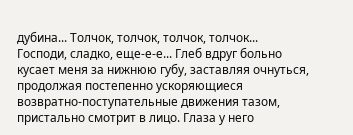дубина... Толчок, толчок, толчок, толчок... Господи, сладко, еще-е-е... Глеб вдруг больно кусает меня за нижнюю губу, заставляя очнуться, продолжая постепенно ускоряющиеся возвратно-поступательные движения тазом, пристально смотрит в лицо. Глаза у него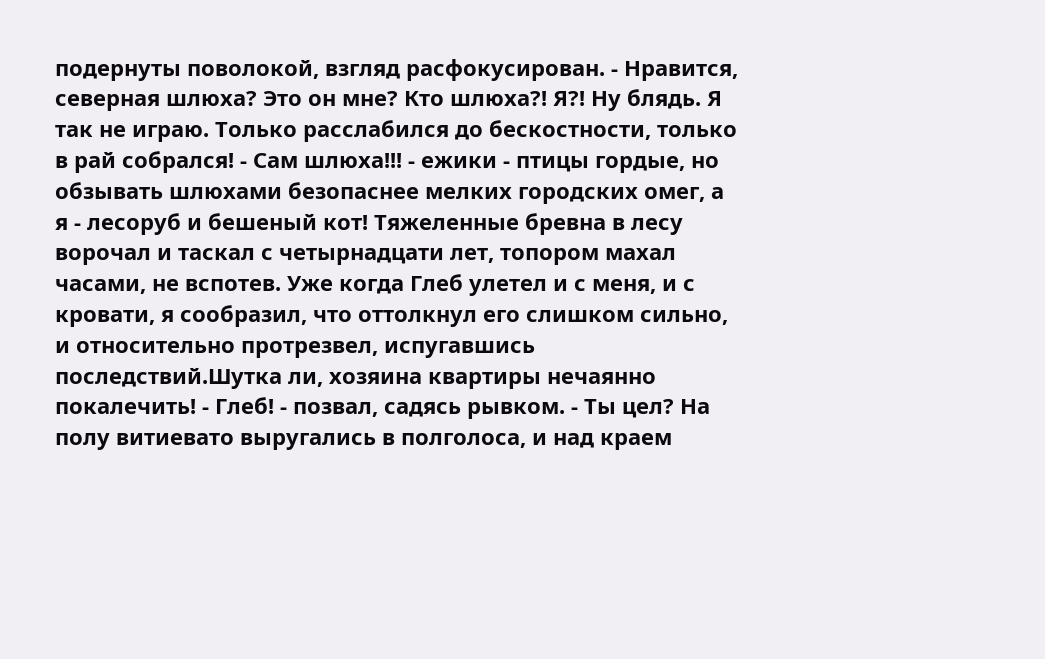подернуты поволокой, взгляд расфокусирован. - Нравится, северная шлюха? Это он мне? Кто шлюха?! Я?! Ну блядь. Я так не играю. Только расслабился до бескостности, только в рай собрался! - Сам шлюха!!! - ежики - птицы гордые, но обзывать шлюхами безопаснее мелких городских омег, а я - лесоруб и бешеный кот! Тяжеленные бревна в лесу ворочал и таскал с четырнадцати лет, топором махал часами, не вспотев. Уже когда Глеб улетел и с меня, и с кровати, я сообразил, что оттолкнул его слишком сильно, и относительно протрезвел, испугавшись последствий.Шутка ли, хозяина квартиры нечаянно покалечить! - Глеб! - позвал, садясь рывком. - Ты цел? На полу витиевато выругались в полголоса, и над краем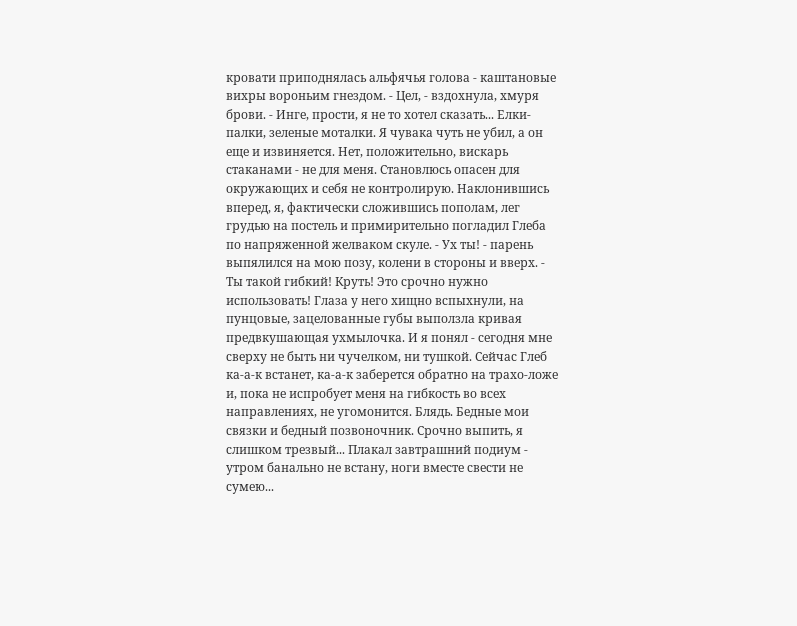кровати приподнялась альфячья голова - каштановые вихры вороньим гнездом. - Цел, - вздохнула, хмуря брови. - Инге, прости, я не то хотел сказать... Елки-палки, зеленые моталки. Я чувака чуть не убил, а он еще и извиняется. Нет, положительно, вискарь стаканами - не для меня. Становлюсь опасен для окружающих и себя не контролирую. Наклонившись вперед, я, фактически сложившись пополам, лег грудью на постель и примирительно погладил Глеба по напряженной желваком скуле. - Ух ты! - парень выпялился на мою позу, колени в стороны и вверх. - Ты такой гибкий! Круть! Это срочно нужно использовать! Глаза у него хищно вспыхнули, на пунцовые, зацелованные губы выползла кривая предвкушающая ухмылочка. И я понял - сегодня мне сверху не быть ни чучелком, ни тушкой. Сейчас Глеб ка-а-к встанет, ка-а-к заберется обратно на трахо-ложе и, пока не испробует меня на гибкость во всех направлениях, не угомонится. Блядь. Бедные мои связки и бедный позвоночник. Срочно выпить, я слишком трезвый... Плакал завтрашний подиум - утром банально не встану, ноги вместе свести не сумею...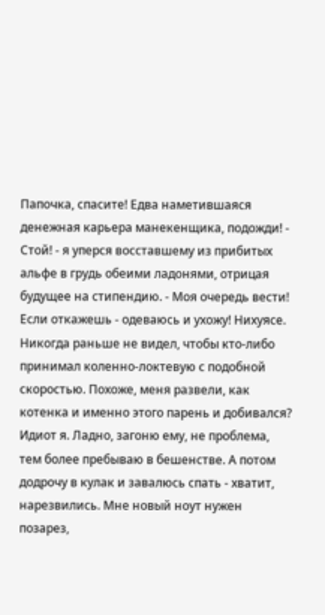Папочка, спасите! Едва наметившаяся денежная карьера манекенщика, подожди! - Стой! - я уперся восставшему из прибитых альфе в грудь обеими ладонями, отрицая будущее на стипендию. - Моя очередь вести! Если откажешь - одеваюсь и ухожу! Нихуясе. Никогда раньше не видел, чтобы кто-либо принимал коленно-локтевую с подобной скоростью. Похоже, меня развели, как котенка и именно этого парень и добивался? Идиот я. Ладно, загоню ему, не проблема, тем более пребываю в бешенстве. А потом додрочу в кулак и завалюсь спать - хватит, нарезвились. Мне новый ноут нужен позарез,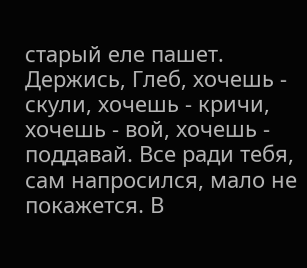старый еле пашет. Держись, Глеб, хочешь - скули, хочешь - кричи, хочешь - вой, хочешь - поддавай. Все ради тебя, сам напросился, мало не покажется. В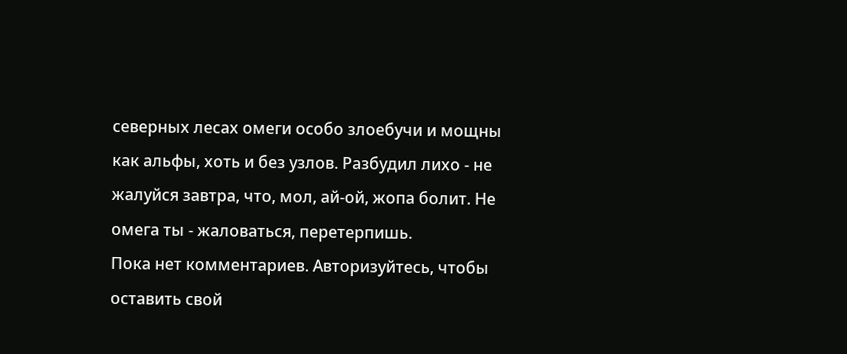северных лесах омеги особо злоебучи и мощны как альфы, хоть и без узлов. Разбудил лихо - не жалуйся завтра, что, мол, ай-ой, жопа болит. Не омега ты - жаловаться, перетерпишь.
Пока нет комментариев. Авторизуйтесь, чтобы оставить свой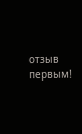отзыв первым!